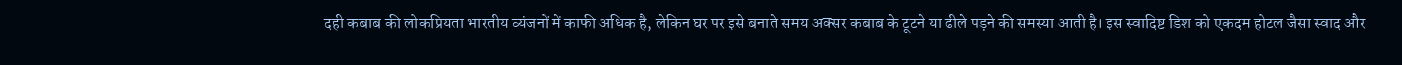दही कबाब की लोकप्रियता भारतीय व्यंजनों में काफी अधिक है, लेकिन घर पर इसे बनाते समय अक्सर कबाब के टूटने या ढीले पड़ने की समस्या आती है। इस स्वादिष्ट डिश को एकदम होटल जैसा स्वाद और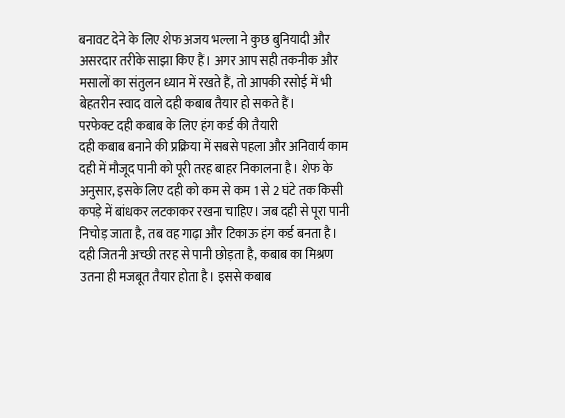बनावट देने के लिए शेफ अजय भल्ला ने कुछ बुनियादी और असरदार तरीके साझा किए हैं। अगर आप सही तकनीक और मसालों का संतुलन ध्यान में रखते हैं, तो आपकी रसोई में भी बेहतरीन स्वाद वाले दही कबाब तैयार हो सकते हैं।
परफेक्ट दही कबाब के लिए हंग कर्ड की तैयारी
दही कबाब बनाने की प्रक्रिया में सबसे पहला और अनिवार्य काम दही में मौजूद पानी को पूरी तरह बाहर निकालना है। शेफ के अनुसार, इसके लिए दही को कम से कम 1 से 2 घंटे तक किसी कपड़े में बांधकर लटकाकर रखना चाहिए। जब दही से पूरा पानी निचोड़ जाता है, तब वह गाढ़ा और टिकाऊ हंग कर्ड बनता है। दही जितनी अच्छी तरह से पानी छोड़ता है, कबाब का मिश्रण उतना ही मजबूत तैयार होता है। इससे कबाब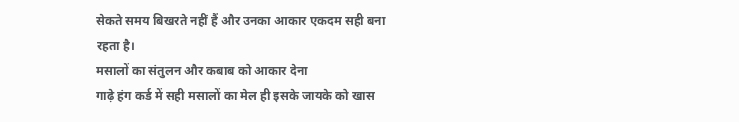सेकते समय बिखरते नहीं हैं और उनका आकार एकदम सही बना रहता है।
मसालों का संतुलन और कबाब को आकार देना
गाढ़े हंग कर्ड में सही मसालों का मेल ही इसके जायके को खास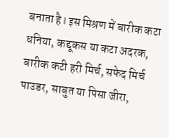बनाता है। इस मिश्रण में बारीक कटा धनिया, कद्दूकस या कटा अदरक, बारीक कटी हरी मिर्च, सफेद मिर्च पाउडर, साबुत या पिसा जीरा,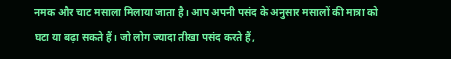नमक और चाट मसाला मिलाया जाता है। आप अपनी पसंद के अनुसार मसालों की मात्रा को घटा या बढ़ा सकते हैं। जो लोग ज्यादा तीखा पसंद करते हैं,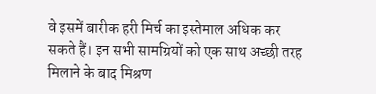वे इसमें बारीक हरी मिर्च का इस्तेमाल अधिक कर सकते हैं। इन सभी सामग्रियों को एक साथ अच्छी तरह मिलाने के बाद मिश्रण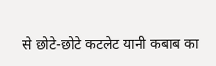से छोटे-छोटे कटलेट यानी कबाब का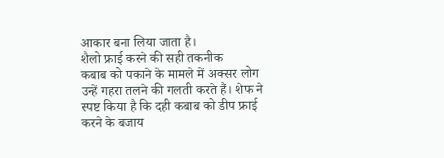आकार बना लिया जाता है।
शैलो फ्राई करने की सही तकनीक
कबाब को पकाने के मामले में अक्सर लोग उन्हें गहरा तलने की गलती करते हैं। शेफ ने स्पष्ट किया है कि दही कबाब को डीप फ्राई करने के बजाय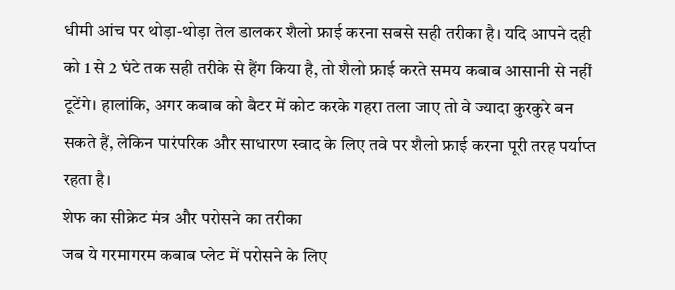धीमी आंच पर थोड़ा-थोड़ा तेल डालकर शैलो फ्राई करना सबसे सही तरीका है। यदि आपने दही को 1 से 2 घंटे तक सही तरीके से हैंग किया है, तो शैलो फ्राई करते समय कबाब आसानी से नहीं टूटेंगे। हालांकि, अगर कबाब को बैटर में कोट करके गहरा तला जाए तो वे ज्यादा कुरकुरे बन सकते हैं, लेकिन पारंपरिक और साधारण स्वाद के लिए तवे पर शैलो फ्राई करना पूरी तरह पर्याप्त रहता है।
शेफ का सीक्रेट मंत्र और परोसने का तरीका
जब ये गरमागरम कबाब प्लेट में परोसने के लिए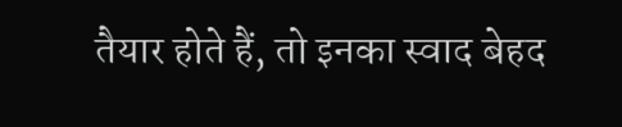तैयार होते हैं, तो इनका स्वाद बेहद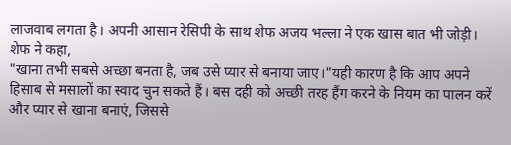लाजवाब लगता है। अपनी आसान रेसिपी के साथ शेफ अजय भल्ला ने एक खास बात भी जोड़ी। शेफ ने कहा,
"खाना तभी सबसे अच्छा बनता है, जब उसे प्यार से बनाया जाए।"यही कारण है कि आप अपने हिसाब से मसालों का स्वाद चुन सकते हैं। बस दही को अच्छी तरह हैंग करने के नियम का पालन करें और प्यार से खाना बनाएं, जिससे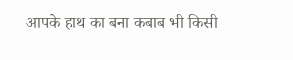आपके हाथ का बना कबाब भी किसी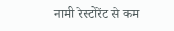नामी रेस्टोरेंट से कम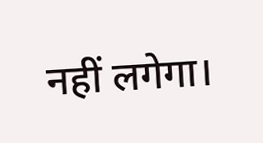नहीं लगेगा।